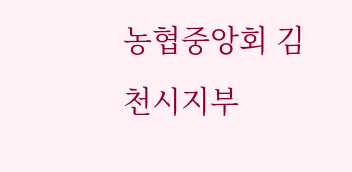농협중앙회 김천시지부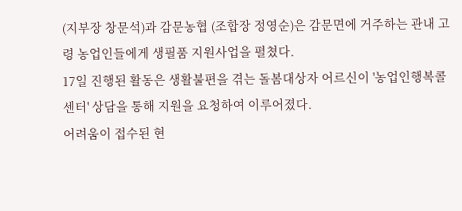(지부장 창문석)과 감문농협 (조합장 정영순)은 감문면에 거주하는 관내 고령 농업인들에게 생필품 지원사업을 펼쳤다.
17일 진행된 활동은 생활불편을 겪는 돌봄대상자 어르신이 '농업인행복콜센터' 상담을 통해 지원을 요청하여 이루어졌다.
어려움이 접수된 현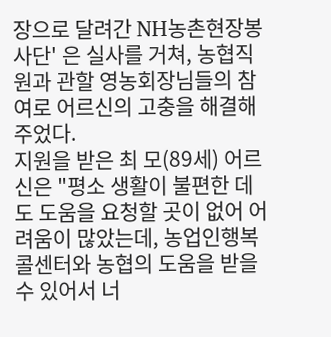장으로 달려간 NH농촌현장봉사단' 은 실사를 거쳐, 농협직원과 관할 영농회장님들의 참여로 어르신의 고충을 해결해주었다.
지원을 받은 최 모(89세) 어르신은 "평소 생활이 불편한 데도 도움을 요청할 곳이 없어 어려움이 많았는데, 농업인행복콜센터와 농협의 도움을 받을 수 있어서 너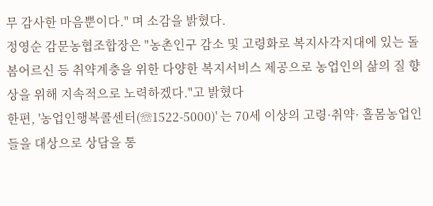무 감사한 마음뿐이다." 며 소감을 밝혔다.
정영순 감문농협조합장은 "농촌인구 감소 및 고령화로 복지사각지대에 있는 돌봄어르신 등 취약계충을 위한 다양한 복지서비스 제공으로 농업인의 삶의 질 향상을 위해 지속적으로 노력하겠다."고 밝혔다
한편, '농업인행복콜센터(☏1522-5000)' 는 70세 이상의 고령·취약· 홀몸농업인들을 대상으로 상담을 통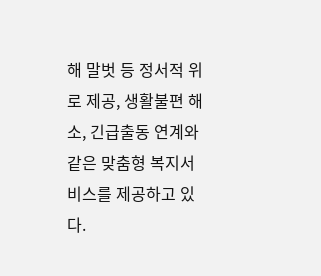해 말벗 등 정서적 위로 제공, 생활불편 해소, 긴급출동 연계와 같은 맞춤형 복지서비스를 제공하고 있다.